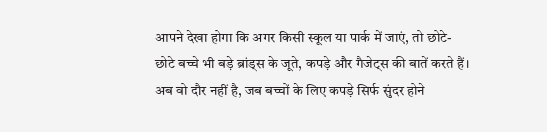आपने देखा होगा कि अगर किसी स्कूल या पार्क में जाएं, तो छोटे-छोटे बच्चे भी बड़े ब्रांड्स के जूते, कपड़े और गैजेट्स की बातें करते हैं। अब वो दौर नहीं है, जब बच्चों के लिए कपड़े सिर्फ सुंदर होने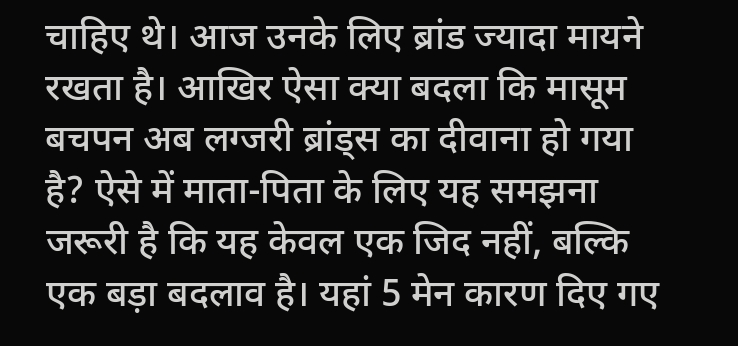चाहिए थे। आज उनके लिए ब्रांड ज्यादा मायने रखता है। आखिर ऐसा क्या बदला कि मासूम बचपन अब लग्जरी ब्रांड्स का दीवाना हो गया है? ऐसे में माता-पिता के लिए यह समझना जरूरी है कि यह केवल एक जिद नहीं, बल्कि एक बड़ा बदलाव है। यहां 5 मेन कारण दिए गए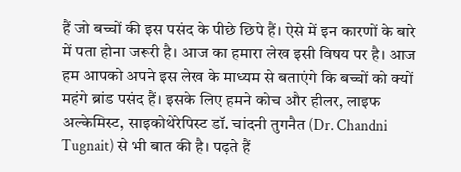हैं जो बच्चों की इस पसंद के पीछे छिपे हैं। ऐसे में इन कारणों के बारे में पता होना जरूरी है। आज का हमारा लेख इसी विषय पर है। आज हम आपको अपने इस लेख के माध्यम से बताएंगे कि बच्चों को क्यों महंगे ब्रांड पसंद हैं। इसके लिए हमने कोच और हीलर, लाइफ अल्केमिस्ट, साइकोथेरेपिस्ट डॉ. चांदनी तुगनैत (Dr. Chandni Tugnait) से भी बात की है। पढ़ते हैं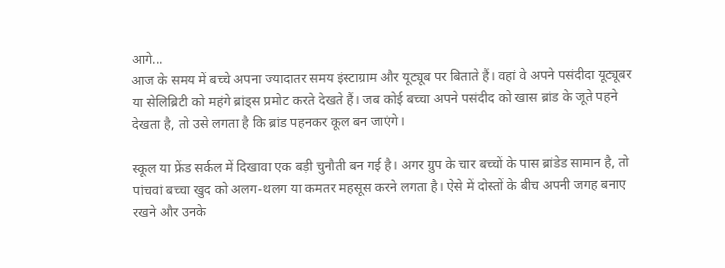आगे...
आज के समय में बच्चे अपना ज्यादातर समय इंस्टाग्राम और यूट्यूब पर बिताते हैं। वहां वे अपने पसंदीदा यूट्यूबर या सेलिब्रिटी को महंगे ब्रांड्स प्रमोट करते देखते हैं। जब कोई बच्चा अपने पसंदीद को खास ब्रांड के जूते पहने देखता है, तो उसे लगता है कि ब्रांड पहनकर कूल बन जाएंगे।

स्कूल या फ्रेंड सर्कल में दिखावा एक बड़ी चुनौती बन गई है। अगर ग्रुप के चार बच्चों के पास ब्रांडेड सामान है, तो पांचवां बच्चा खुद को अलग-थलग या कमतर महसूस करने लगता है। ऐसे में दोस्तों के बीच अपनी जगह बनाए रखने और उनके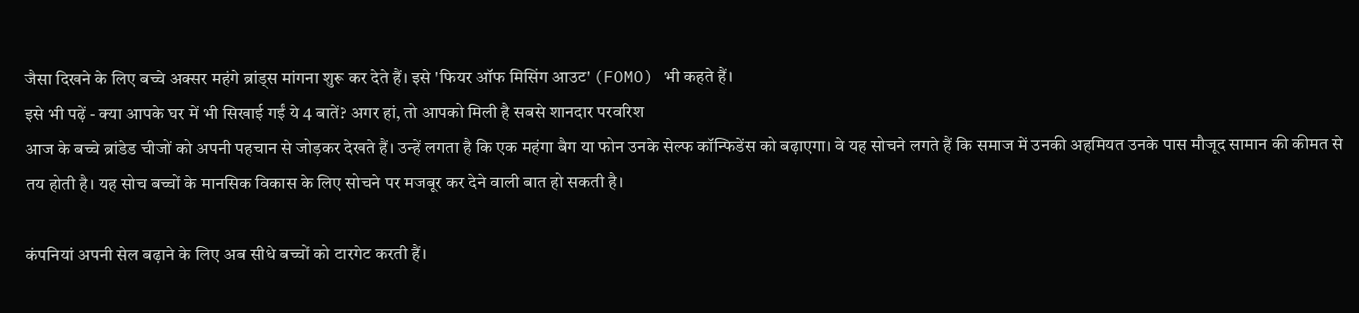जैसा दिखने के लिए बच्चे अक्सर महंगे ब्रांड्स मांगना शुरू कर देते हैं। इसे 'फियर ऑफ मिसिंग आउट' (FOMO) भी कहते हैं।
इसे भी पढ़ें - क्या आपके घर में भी सिखाई गईं ये 4 बातें? अगर हां, तो आपको मिली है सबसे शानदार परवरिश
आज के बच्चे ब्रांडेड चीजों को अपनी पहचान से जोड़कर देखते हैं। उन्हें लगता है कि एक महंगा बैग या फोन उनके सेल्फ कॉन्फिडेंस को बढ़ाएगा। वे यह सोचने लगते हैं कि समाज में उनकी अहमियत उनके पास मौजूद सामान की कीमत से तय होती है। यह सोच बच्चों के मानसिक विकास के लिए सोचने पर मजबूर कर देने वाली बात हो सकती है।

कंपनियां अपनी सेल बढ़ाने के लिए अब सीधे बच्चों को टारगेट करती हैं।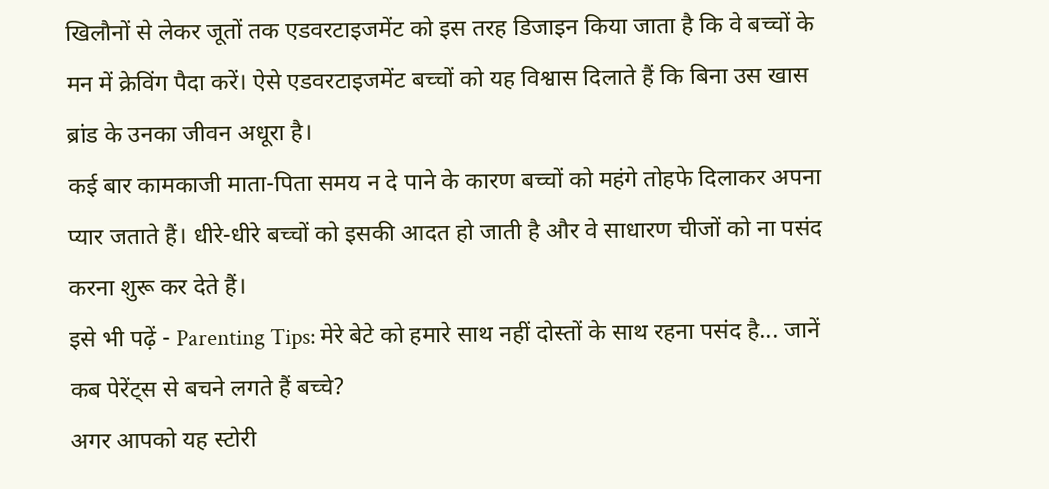खिलौनों से लेकर जूतों तक एडवरटाइजमेंट को इस तरह डिजाइन किया जाता है कि वे बच्चों के मन में क्रेविंग पैदा करें। ऐसे एडवरटाइजमेंट बच्चों को यह विश्वास दिलाते हैं कि बिना उस खास ब्रांड के उनका जीवन अधूरा है।
कई बार कामकाजी माता-पिता समय न दे पाने के कारण बच्चों को महंगे तोहफे दिलाकर अपना प्यार जताते हैं। धीरे-धीरे बच्चों को इसकी आदत हो जाती है और वे साधारण चीजों को ना पसंद करना शुरू कर देते हैं।
इसे भी पढ़ें - Parenting Tips: मेरे बेटे को हमारे साथ नहीं दोस्तों के साथ रहना पसंद है... जानें कब पेरेंट्स से बचने लगते हैं बच्चे?
अगर आपको यह स्टोरी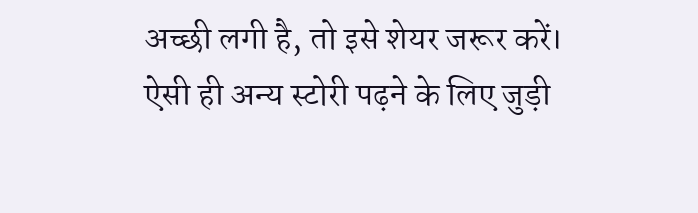अच्छी लगी है, तो इसे शेयर जरूर करें। ऐसी ही अन्य स्टोरी पढ़ने के लिए जुड़ी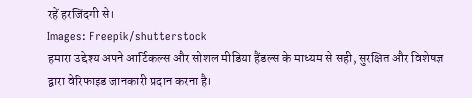रहें हरजिंदगी से।
Images: Freepik/shutterstock
हमारा उद्देश्य अपने आर्टिकल्स और सोशल मीडिया हैंडल्स के माध्यम से सही, सुरक्षित और विशेषज्ञ द्वारा वेरिफाइड जानकारी प्रदान करना है।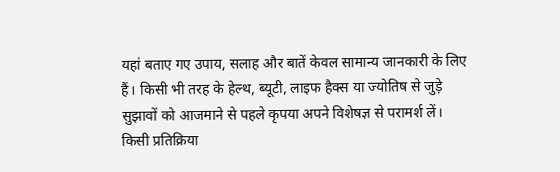यहां बताए गए उपाय, सलाह और बातें केवल सामान्य जानकारी के लिए हैं। किसी भी तरह के हेल्थ, ब्यूटी, लाइफ हैक्स या ज्योतिष से जुड़े सुझावों को आजमाने से पहले कृपया अपने विशेषज्ञ से परामर्श लें। किसी प्रतिक्रिया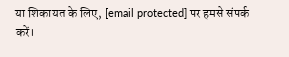या शिकायत के लिए, [email protected] पर हमसे संपर्क करें।